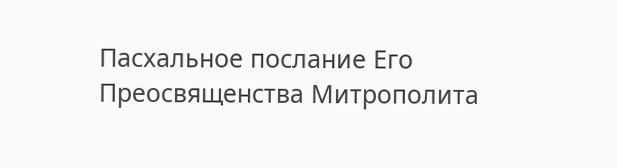Пасхальное послание Его Преосвященства Митрополита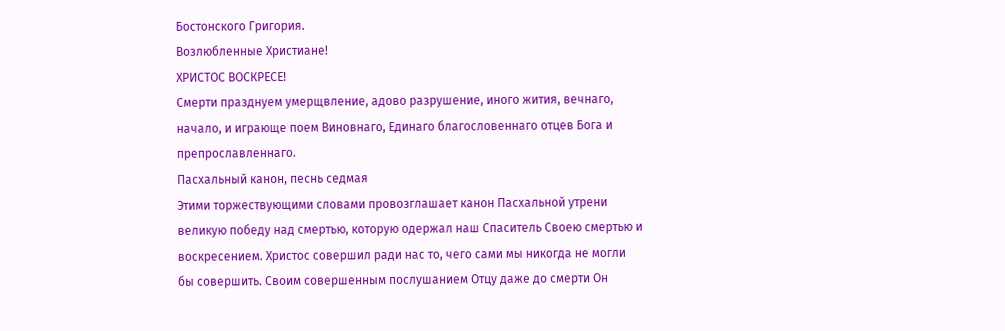Бостонского Григория.
Возлюбленные Христиане!
ХРИСТОС ВОСКРЕСЕ!
Смерти празднуем умерщвление, адово разрушение, иного жития, вечнаго, начало, и играюще поем Виновнаго, Единаго благословеннаго отцев Бога и препрославленнаго.
Пасхальный канон, песнь седмая
Этими торжествующими словами провозглашает канон Пасхальной утрени великую победу над смертью, которую одержал наш Спаситель Своею смертью и воскресением. Христос совершил ради нас то, чего сами мы никогда не могли бы совершить. Своим совершенным послушанием Отцу даже до смерти Он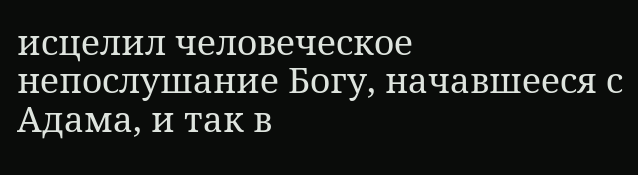исцелил человеческое непослушание Богу, начавшееся с Адама, и так в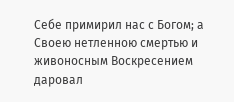Себе примирил нас с Богом; а Своею нетленною смертью и живоносным Воскресением даровал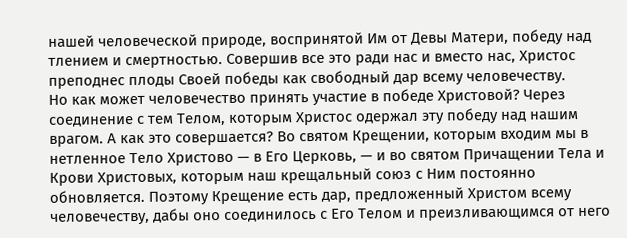нашей человеческой природе, воспринятой Им от Девы Матери, победу над тлением и смертностью. Совершив все это ради нас и вместо нас, Христос преподнес плоды Своей победы как свободный дар всему человечеству.
Но как может человечество принять участие в победе Христовой? Через соединение с тем Телом, которым Христос одержал эту победу над нашим врагом. А как это совершается? Во святом Крещении, которым входим мы в нетленное Тело Христово — в Его Церковь, — и во святом Причащении Тела и Крови Христовых, которым наш крещальный союз с Ним постоянно обновляется. Поэтому Крещение есть дар, предложенный Христом всему человечеству, дабы оно соединилось с Его Телом и преизливающимся от него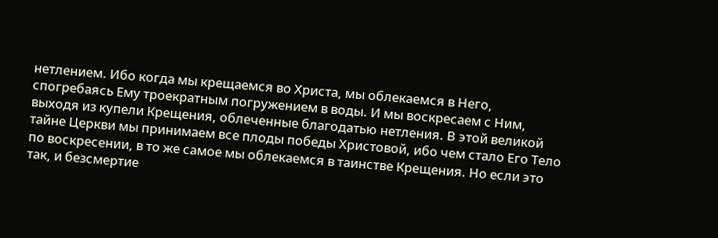нетлением. Ибо когда мы крещаемся во Христа, мы облекаемся в Него, спогребаясь Ему троекратным погружением в воды. И мы воскресаем с Ним, выходя из купели Крещения, облеченные благодатью нетления. В этой великой тайне Церкви мы принимаем все плоды победы Христовой, ибо чем стало Его Тело по воскресении, в то же самое мы облекаемся в таинстве Крещения. Но если это так, и безсмертие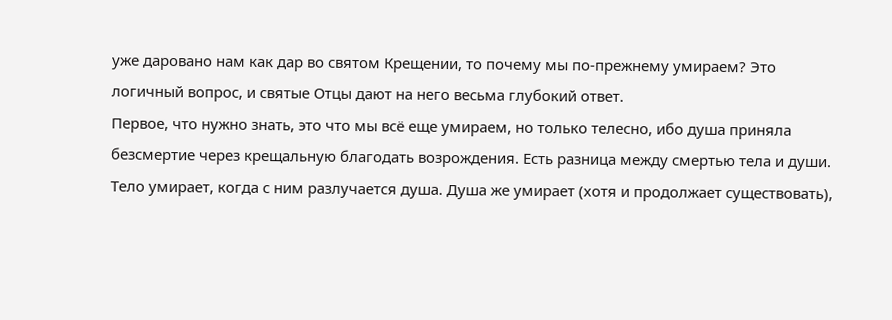уже даровано нам как дар во святом Крещении, то почему мы по-прежнему умираем? Это логичный вопрос, и святые Отцы дают на него весьма глубокий ответ.
Первое, что нужно знать, это что мы всё еще умираем, но только телесно, ибо душа приняла безсмертие через крещальную благодать возрождения. Есть разница между смертью тела и души. Тело умирает, когда с ним разлучается душа. Душа же умирает (хотя и продолжает существовать),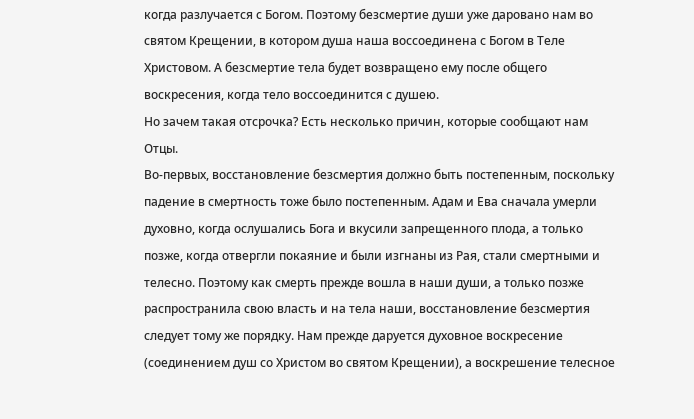когда разлучается с Богом. Поэтому безсмертие души уже даровано нам во святом Крещении, в котором душа наша воссоединена с Богом в Теле Христовом. А безсмертие тела будет возвращено ему после общего воскресения, когда тело воссоединится с душею.
Но зачем такая отсрочка? Есть несколько причин, которые сообщают нам Отцы.
Во-первых, восстановление безсмертия должно быть постепенным, поскольку падение в смертность тоже было постепенным. Адам и Ева сначала умерли духовно, когда ослушались Бога и вкусили запрещенного плода, а только позже, когда отвергли покаяние и были изгнаны из Рая, стали смертными и телесно. Поэтому как смерть прежде вошла в наши души, а только позже распространила свою власть и на тела наши, восстановление безсмертия следует тому же порядку. Нам прежде даруется духовное воскресение (соединением душ со Христом во святом Крещении), а воскрешение телесное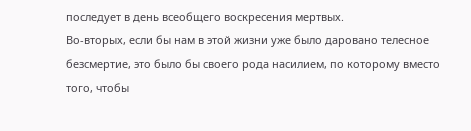последует в день всеобщего воскресения мертвых.
Во-вторых, если бы нам в этой жизни уже было даровано телесное безсмертие, это было бы своего рода насилием, по которому вместо того, чтобы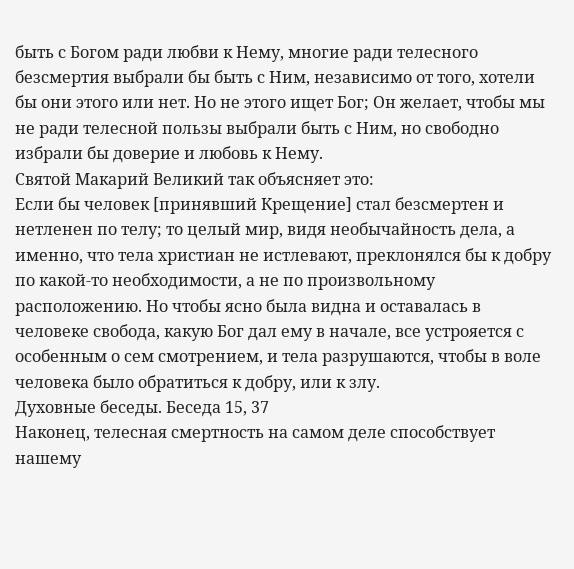быть с Богом ради любви к Нему, многие ради телесного безсмертия выбрали бы быть с Ним, независимо от того, хотели бы они этого или нет. Но не этого ищет Бог; Он желает, чтобы мы не ради телесной пользы выбрали быть с Ним, но свободно избрали бы доверие и любовь к Нему.
Святой Макарий Великий так объясняет это:
Если бы человек [принявший Крещение] стал безсмертен и нетленен по телу; то целый мир, видя необычайность дела, а именно, что тела христиан не истлевают, преклонялся бы к добру по какой-то необходимости, а не по произвольному расположению. Но чтобы ясно была видна и оставалась в человеке свобода, какую Бог дал ему в начале, все устрояется с особенным о сем смотрением, и тела разрушаются, чтобы в воле человека было обратиться к добру, или к злу.
Духовные беседы. Беседа 15, 37
Наконец, телесная смертность на самом деле способствует нашему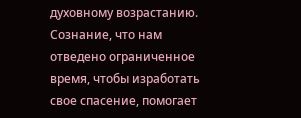духовному возрастанию. Сознание, что нам отведено ограниченное время, чтобы изработать свое спасение, помогает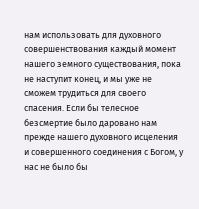нам использовать для духовного совершенствования каждый момент нашего земного существования, пока не наступит конец, и мы уже не сможем трудиться для своего спасения. Если бы телесное безсмертие было даровано нам прежде нашего духовного исцеления и совершенного соединения с Богом, у нас не было бы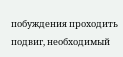побуждения проходить подвиг, необходимый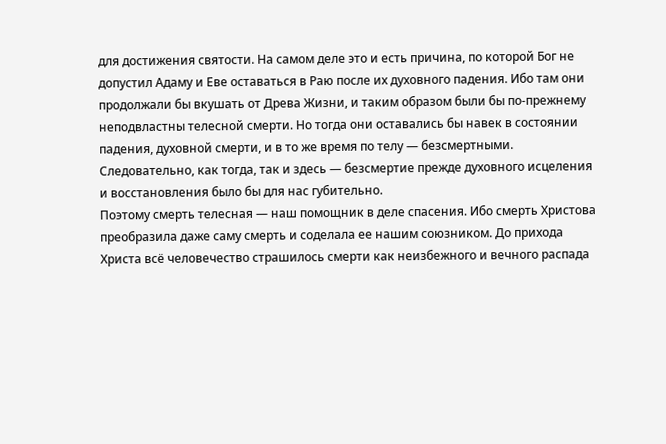для достижения святости. На самом деле это и есть причина, по которой Бог не допустил Адаму и Еве оставаться в Раю после их духовного падения. Ибо там они продолжали бы вкушать от Древа Жизни, и таким образом были бы по-прежнему неподвластны телесной смерти. Но тогда они оставались бы навек в состоянии падения, духовной смерти, и в то же время по телу — безсмертными. Следовательно, как тогда, так и здесь — безсмертие прежде духовного исцеления и восстановления было бы для нас губительно.
Поэтому смерть телесная — наш помощник в деле спасения. Ибо смерть Христова преобразила даже саму смерть и соделала ее нашим союзником. До прихода Христа всё человечество страшилось смерти как неизбежного и вечного распада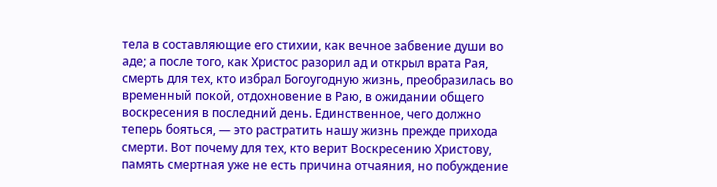тела в составляющие его стихии, как вечное забвение души во аде; а после того, как Христос разорил ад и открыл врата Рая, смерть для тех, кто избрал Богоугодную жизнь, преобразилась во временный покой, отдохновение в Раю, в ожидании общего воскресения в последний день. Единственное, чего должно теперь бояться, — это растратить нашу жизнь прежде прихода смерти. Вот почему для тех, кто верит Воскресению Христову, память смертная уже не есть причина отчаяния, но побуждение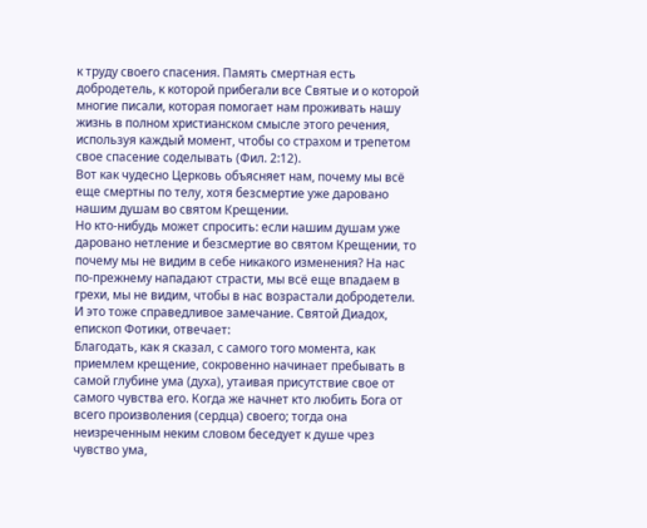к труду своего спасения. Память смертная есть добродетель, к которой прибегали все Святые и о которой многие писали, которая помогает нам проживать нашу жизнь в полном христианском смысле этого речения, используя каждый момент, чтобы со страхом и трепетом свое спасение соделывать (Фил. 2:12).
Вот как чудесно Церковь объясняет нам, почему мы всё еще смертны по телу, хотя безсмертие уже даровано нашим душам во святом Крещении.
Но кто-нибудь может спросить: если нашим душам уже даровано нетление и безсмертие во святом Крещении, то почему мы не видим в себе никакого изменения? На нас по-прежнему нападают страсти, мы всё еще впадаем в грехи, мы не видим, чтобы в нас возрастали добродетели.
И это тоже справедливое замечание. Святой Диадох, епископ Фотики, отвечает:
Благодать, как я сказал, с самого того момента, как приемлем крещение, сокровенно начинает пребывать в самой глубине ума (духа), утаивая присутствие свое от самого чувства его. Когда же начнет кто любить Бога от всего произволения (сердца) своего; тогда она неизреченным неким словом беседует к душе чрез чувство ума,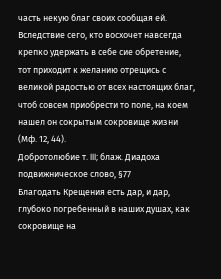часть некую благ своих сообщая ей. Вследствие сего, кто восхочет навсегда крепко удержать в себе сие обретение, тот приходит к желанию отрещись с великой радостью от всех настоящих благ, чтоб совсем приобрести то поле, на коем нашел он сокрытым сокровище жизни (Мф. 12, 44).
Добротолюбие т. III; блаж. Диадоха подвижническое слово, §77
Благодать Крещения есть дар, и дар, глубоко погребенный в наших душах, как сокровище на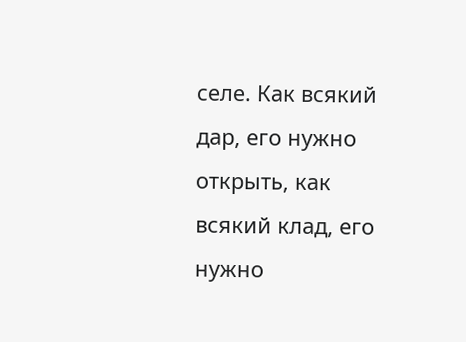селе. Как всякий дар, его нужно открыть, как всякий клад, его нужно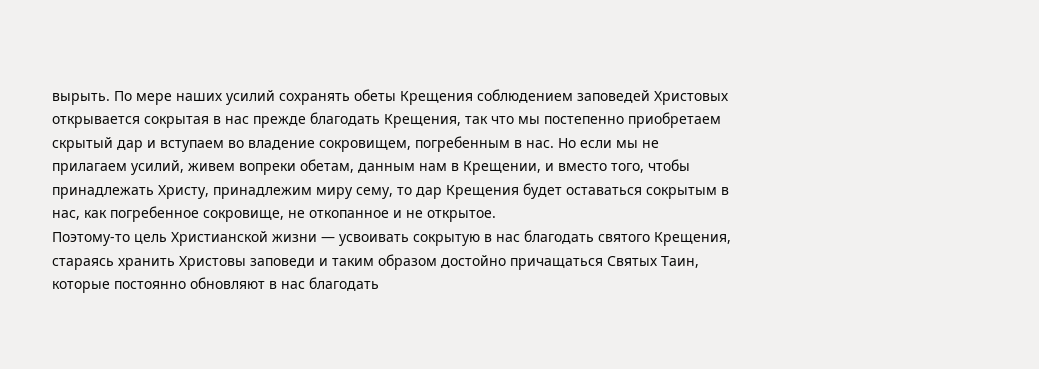вырыть. По мере наших усилий сохранять обеты Крещения соблюдением заповедей Христовых открывается сокрытая в нас прежде благодать Крещения, так что мы постепенно приобретаем скрытый дар и вступаем во владение сокровищем, погребенным в нас. Но если мы не прилагаем усилий, живем вопреки обетам, данным нам в Крещении, и вместо того, чтобы принадлежать Христу, принадлежим миру сему, то дар Крещения будет оставаться сокрытым в нас, как погребенное сокровище, не откопанное и не открытое.
Поэтому-то цель Христианской жизни — усвоивать сокрытую в нас благодать святого Крещения, стараясь хранить Христовы заповеди и таким образом достойно причащаться Святых Таин, которые постоянно обновляют в нас благодать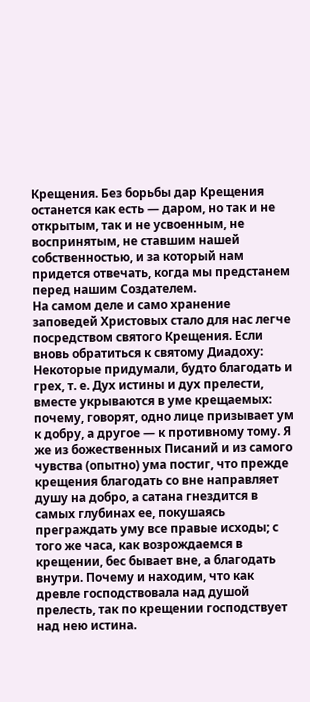Крещения. Без борьбы дар Крещения останется как есть — даром, но так и не открытым, так и не усвоенным, не воспринятым, не ставшим нашей собственностью, и за который нам придется отвечать, когда мы предстанем перед нашим Создателем.
На самом деле и само хранение заповедей Христовых стало для нас легче посредством святого Крещения. Если вновь обратиться к святому Диадоху:
Некоторые придумали, будто благодать и грех, т. е. Дух истины и дух прелести, вместе укрываются в уме крещаемых: почему, говорят, одно лице призывает ум к добру, а другое — к противному тому. Я же из божественных Писаний и из самого чувства (опытно) ума постиг, что прежде крещения благодать со вне направляет душу на добро, а сатана гнездится в самых глубинах ее, покушаясь преграждать уму все правые исходы; с того же часа, как возрождаемся в крещении, бес бывает вне, а благодать внутри. Почему и находим, что как древле господствовала над душой прелесть, так по крещении господствует над нею истина.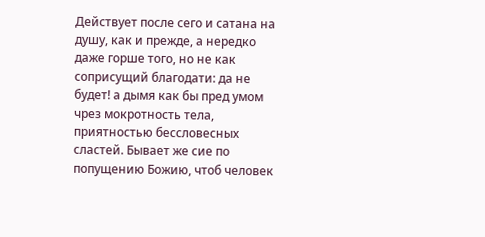Действует после сего и сатана на душу, как и прежде, а нередко даже горше того, но не как соприсущий благодати: да не будет! а дымя как бы пред умом чрез мокротность тела, приятностью бессловесных сластей. Бывает же сие по попущению Божию, чтоб человек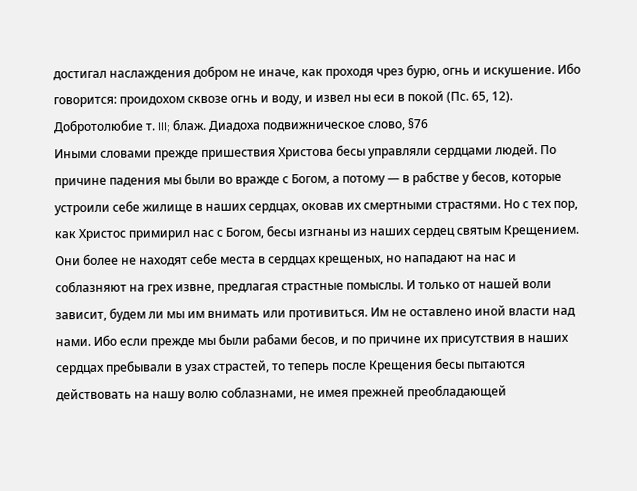достигал наслаждения добром не иначе, как проходя чрез бурю, огнь и искушение. Ибо говорится: проидохом сквозе огнь и воду, и извел ны еси в покой (Пс. 65, 12).
Добротолюбие т. III; блаж. Диадоха подвижническое слово, §76
Иными словами прежде пришествия Христова бесы управляли сердцами людей. По причине падения мы были во вражде с Богом, а потому — в рабстве у бесов, которые устроили себе жилище в наших сердцах, оковав их смертными страстями. Но с тех пор, как Христос примирил нас с Богом, бесы изгнаны из наших сердец святым Крещением. Они более не находят себе места в сердцах крещеных, но нападают на нас и соблазняют на грех извне, предлагая страстные помыслы. И только от нашей воли зависит, будем ли мы им внимать или противиться. Им не оставлено иной власти над нами. Ибо если прежде мы были рабами бесов, и по причине их присутствия в наших сердцах пребывали в узах страстей, то теперь после Крещения бесы пытаются действовать на нашу волю соблазнами, не имея прежней преобладающей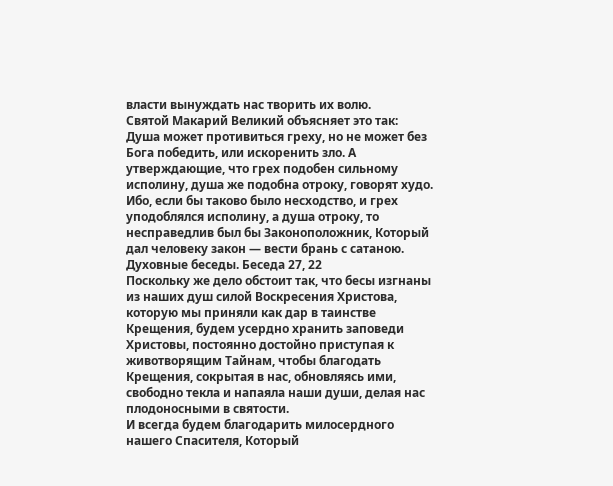власти вынуждать нас творить их волю.
Святой Макарий Великий объясняет это так:
Душа может противиться греху, но не может без Бога победить, или искоренить зло. А утверждающие, что грех подобен сильному исполину, душа же подобна отроку, говорят худо. Ибо, если бы таково было несходство, и грех уподоблялся исполину, а душа отроку, то несправедлив был бы Законоположник, Который дал человеку закон — вести брань с сатаною.
Духовные беседы. Беседа 27, 22
Поскольку же дело обстоит так, что бесы изгнаны из наших душ силой Воскресения Христова, которую мы приняли как дар в таинстве Крещения, будем усердно хранить заповеди Христовы, постоянно достойно приступая к животворящим Тайнам, чтобы благодать Крещения, сокрытая в нас, обновляясь ими, свободно текла и напаяла наши души, делая нас плодоносными в святости.
И всегда будем благодарить милосердного нашего Спасителя, Который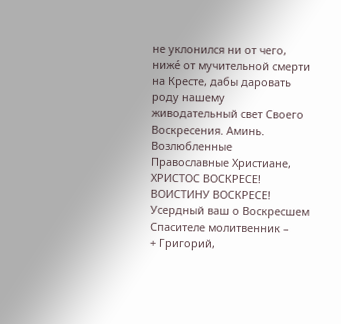не уклонился ни от чего, нижé от мучительной смерти на Кресте, дабы даровать роду нашему живодательный свет Своего Воскресения. Аминь.
Возлюбленные Православные Христиане,
ХРИСТОС ВОСКРЕСЕ!
ВОИСТИНУ ВОСКРЕСЕ!
Усердный ваш о Воскресшем Спасителе молитвенник –
+ Григорий,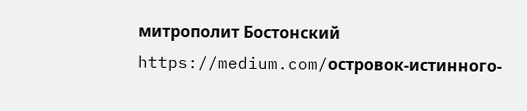митрополит Бостонский
https://medium.com/островок-истинного-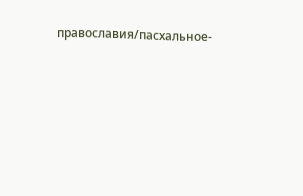православия/пасхальное-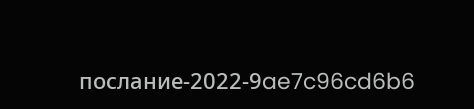послание-2022-9ae7c96cd6b6